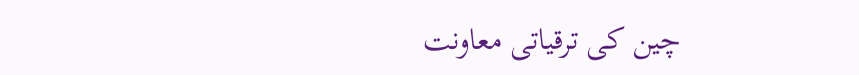چین کی ترقیاتی معاونت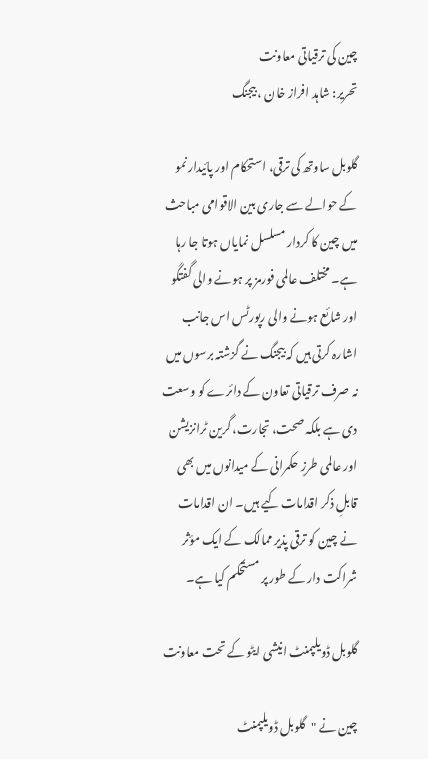چین کی ترقیاتی معاونت
تحریر: شاہد افراز خان ، بیجنگ

گلوبل ساوتھ کی ترقی، استحکام اور پائیدار نمو کے حوالے سے جاری بین الاقوامی مباحث میں چین کا کردار مسلسل نمایاں ہوتا جا رہا ہے۔ مختلف عالمی فورمز پر ہونے والی گفتگو اور شائع ہونے والی رپورٹس اس جانب اشارہ کرتی ہیں کہ بیجنگ نے گزشتہ برسوں میں نہ صرف ترقیاتی تعاون کے دائرے کو وسعت دی ہے بلکہ صحت، تجارت، گرین ٹرانزیشن اور عالمی طرزِ حکمرانی کے میدانوں میں بھی قابلِ ذکر اقدامات کیے ہیں۔ ان اقدامات نے چین کو ترقی پذیر ممالک کے ایک مؤثر شراکت دار کے طور پر مستحکم کیا ہے۔

گلوبل ڈویلپمنٹ انیشی ایٹو کے تحت معاونت

چین نے "گلوبل ڈویلپمنٹ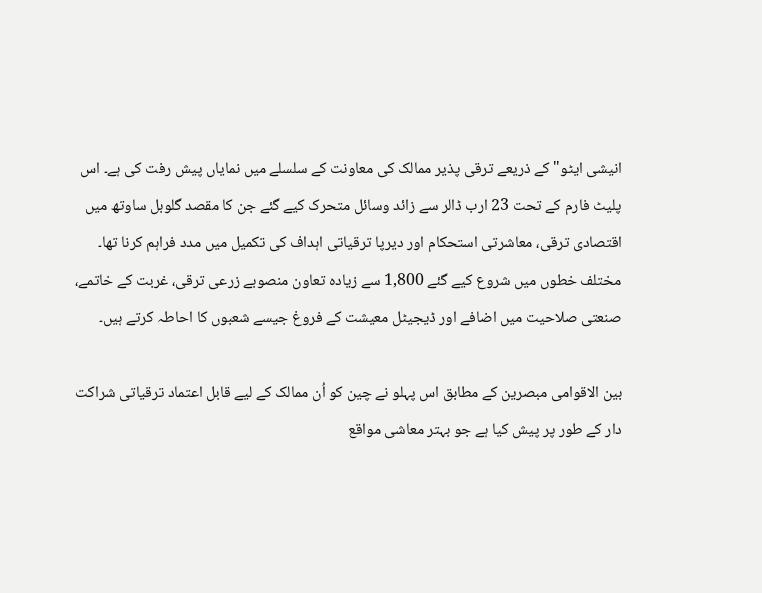انیشی ایٹو" کے ذریعے ترقی پذیر ممالک کی معاونت کے سلسلے میں نمایاں پیش رفت کی ہے۔ اس پلیٹ فارم کے تحت 23 ارب ڈالر سے زائد وسائل متحرک کیے گئے جن کا مقصد گلوبل ساوتھ میں اقتصادی ترقی، معاشرتی استحکام اور دیرپا ترقیاتی اہداف کی تکمیل میں مدد فراہم کرنا تھا۔ مختلف خطوں میں شروع کیے گئے 1,800 سے زیادہ تعاون منصوبے زرعی ترقی، غربت کے خاتمے، صنعتی صلاحیت میں اضافے اور ڈیجیٹل معیشت کے فروغ جیسے شعبوں کا احاطہ کرتے ہیں۔

بین الاقوامی مبصرین کے مطابق اس پہلو نے چین کو اُن ممالک کے لیے قابل اعتماد ترقیاتی شراکت دار کے طور پر پیش کیا ہے جو بہتر معاشی مواقع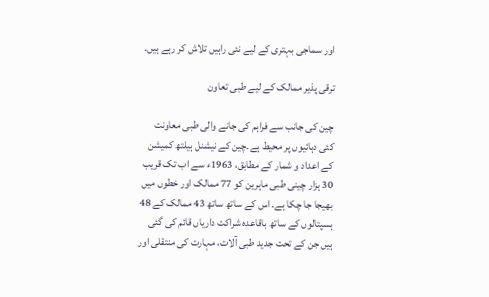اور سماجی بہتری کے لیے نئی راہیں تلاش کر رہے ہیں۔

ترقی پذیر ممالک کے لیے طبی تعاون

چین کی جانب سے فراہم کی جانے والی طبی معاونت کئی دہائیوں پر محیط ہے۔چین کے نیشنل ہیلتھ کمیشن کے اعداد و شمار کے مطابق، 1963ء سے اب تک قریب 30 ہزار چینی طبی ماہرین کو 77 ممالک اور خطوں میں بھیجا جا چکا ہے۔ اس کے ساتھ ساتھ 43 ممالک کے 48 ہسپتالوں کے ساتھ باقاعدہ شراکت داریاں قائم کی گئی ہیں جن کے تحت جدید طبی آلات، مہارت کی منتقلی اور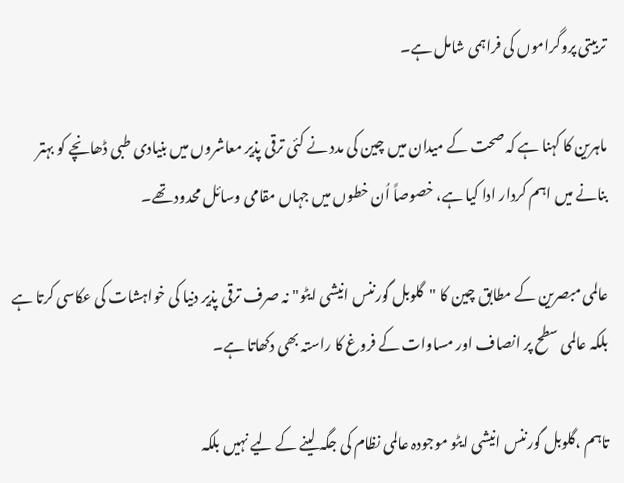تربیتی پروگراموں کی فراہمی شامل ہے۔

ماہرین کا کہنا ہے کہ صحت کے میدان میں چین کی مدد نے کئی ترقی پذیر معاشروں میں بنیادی طبی ڈھانچے کو بہتر بنانے میں اہم کردار ادا کیا ہے، خصوصاً اُن خطوں میں جہاں مقامی وسائل محدود تھے۔

عالمی مبصرین کے مطابق چین کا "گلوبل گورننس انیشی ایٹو" نہ صرف ترقی پذیر دنیا کی خواہشات کی عکاسی کرتا ہے بلکہ عالمی سطح پر انصاف اور مساوات کے فروغ کا راستہ بھی دکھاتا ہے۔

تاہم ،گلوبل گورننس انیشی ایٹو موجودہ عالمی نظام کی جگہ لینے کے لیے نہیں بلکہ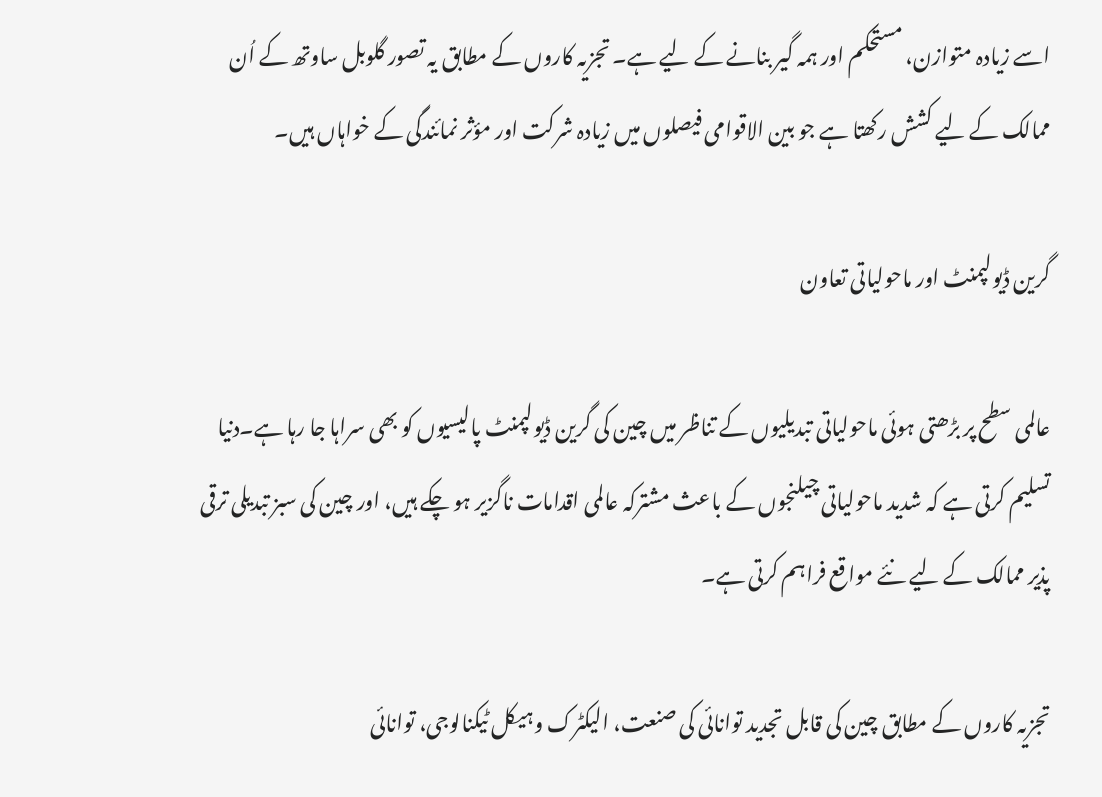اسے زیادہ متوازن، مستحکم اور ہمہ گیر بنانے کے لیے ہے۔ تجزیہ کاروں کے مطابق یہ تصور گلوبل ساوتھ کے اُن ممالک کے لیے کشش رکھتا ہے جو بین الاقوامی فیصلوں میں زیادہ شرکت اور مؤثر نمائندگی کے خواہاں ہیں۔

گرین ڈیولپمنٹ اور ماحولیاتی تعاون

عالمی سطح پر بڑھتی ہوئی ماحولیاتی تبدیلیوں کے تناظر میں چین کی گرین ڈیولپمنٹ پالیسیوں کو بھی سراہا جا رہا ہے۔دنیا تسلیم کرتی ہے کہ شدید ماحولیاتی چیلنجوں کے باعث مشترکہ عالمی اقدامات ناگزیر ہو چکے ہیں، اور چین کی سبز تبدیلی ترقی پذیر ممالک کے لیے نئے مواقع فراہم کرتی ہے۔

تجزیہ کاروں کے مطابق چین کی قابل تجدید توانائی کی صنعت، الیکٹرک وہیکل ٹیکنالوجی، توانائی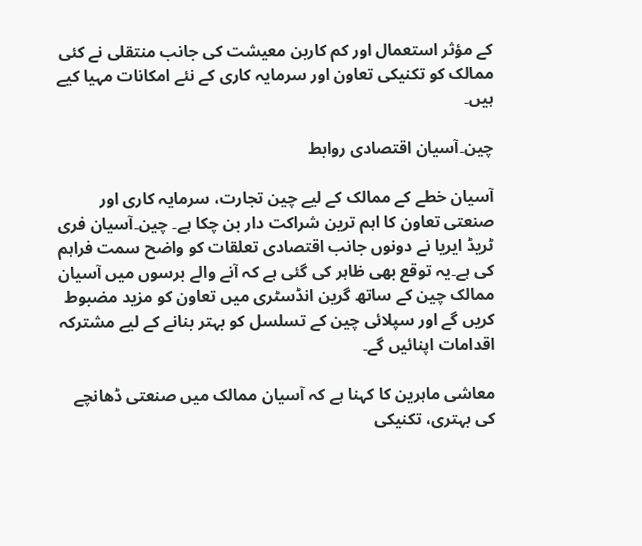کے مؤثر استعمال اور کم کاربن معیشت کی جانب منتقلی نے کئی ممالک کو تکنیکی تعاون اور سرمایہ کاری کے نئے امکانات مہیا کیے ہیں۔

چین۔آسیان اقتصادی روابط

آسیان خطے کے ممالک کے لیے چین تجارت، سرمایہ کاری اور صنعتی تعاون کا اہم ترین شراکت دار بن چکا ہے۔ چین۔آسیان فری ٹریڈ ایریا نے دونوں جانب اقتصادی تعلقات کو واضح سمت فراہم کی ہے۔یہ توقع بھی ظاہر کی گئی ہے کہ آنے والے برسوں میں آسیان ممالک چین کے ساتھ گرین انڈسٹری میں تعاون کو مزید مضبوط کریں گے اور سپلائی چین کے تسلسل کو بہتر بنانے کے لیے مشترکہ اقدامات اپنائیں گے۔

معاشی ماہرین کا کہنا ہے کہ آسیان ممالک میں صنعتی ڈھانچے کی بہتری، تکنیکی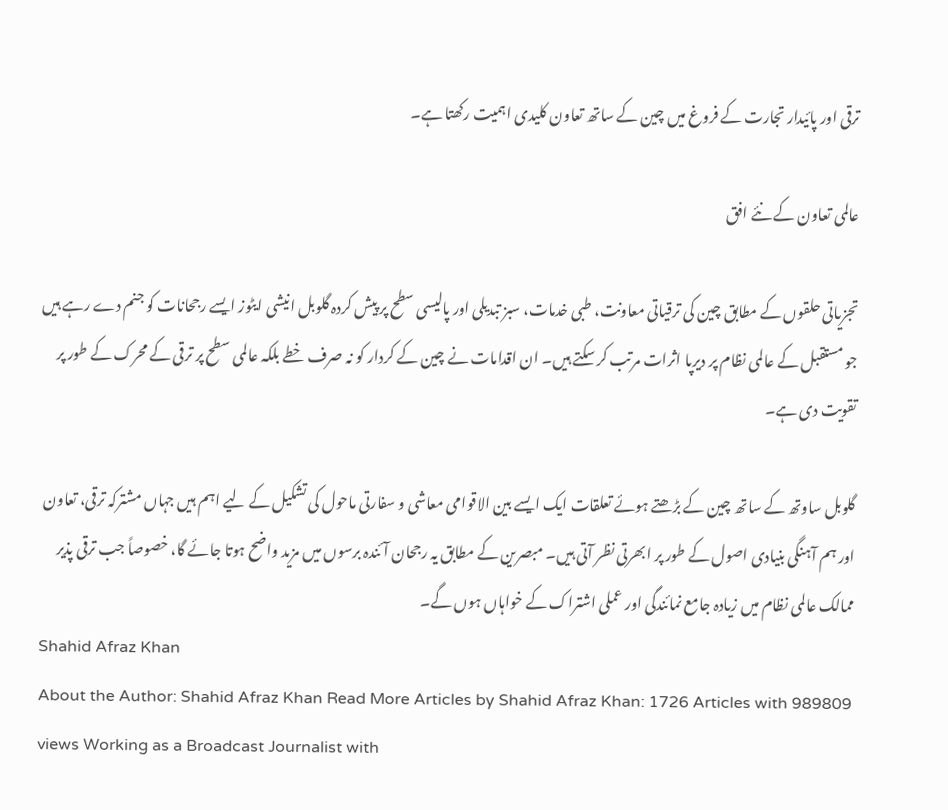ترقی اور پائیدار تجارت کے فروغ میں چین کے ساتھ تعاون کلیدی اہمیت رکھتا ہے۔

عالمی تعاون کے نئے افق

تجزیاتی حلقوں کے مطابق چین کی ترقیاتی معاونت، طبی خدمات، سبز تبدیلی اور پالیسی سطح پر پیش کردہ گلوبل انیشی ایٹوز ایسے رجحانات کو جنم دے رہے ہیں جو مستقبل کے عالمی نظام پر دیرپا اثرات مرتب کر سکتے ہیں۔ ان اقدامات نے چین کے کردار کو نہ صرف خطے بلکہ عالمی سطح پر ترقی کے محرک کے طور پر تقویت دی ہے۔

گلوبل ساوتھ کے ساتھ چین کے بڑھتے ہوئے تعلقات ایک ایسے بین الاقوامی معاشی و سفارتی ماحول کی تشکیل کے لیے اہم ہیں جہاں مشترکہ ترقی، تعاون اور ہم آہنگی بنیادی اصول کے طور پر ابھرتی نظر آتی ہیں۔ مبصرین کے مطابق یہ رجحان آئندہ برسوں میں مزید واضح ہوتا جائے گا، خصوصاً جب ترقی پذیر ممالک عالمی نظام میں زیادہ جامع نمائندگی اور عملی اشتراک کے خواہاں ہوں گے۔
Shahid Afraz Khan
About the Author: Shahid Afraz Khan Read More Articles by Shahid Afraz Khan: 1726 Articles with 989809 views Working as a Broadcast Journalist with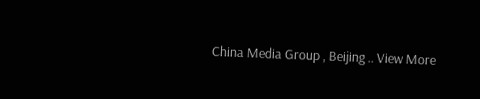China Media Group , Beijing .. View More